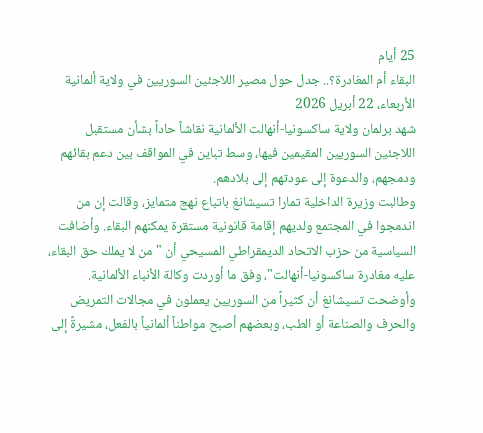25 أيام
البقاء أم المغادرة؟.. جدل حول مصير اللاجئين السوريين في ولاية ألمانية
الأربعاء، 22 أبريل 2026
شهد برلمان ولاية ساكسونيا-أنهالت الألمانية نقاشاً حاداً بشأن مستقبل اللاجئين السوريين المقيمين فيها، وسط تباين في المواقف بين دعم بقائهم ودمجهم، والدعوة إلى عودتهم إلى بلادهم.
وطالبت وزيرة الداخلية تمارا تسيشانغ باتباع نهج متمايز، وقالت إن من اندمجوا في المجتمع ولديهم إقامة قانونية مستقرة يمكنهم البقاء. وأضافت السياسية من حزب الاتحاد الديمقراطي المسيحي أن "من لا يملك حق البقاء، عليه مغادرة ساكسونيا-أنهالت"، وفق ما أوردت وكالة الأنباء الألمانية.
وأوضحت تسيشانغ أن كثيراً من السوريين يعملون في مجالات التمريض والحرف والصناعة أو الطب، وبعضهم أصبح مواطناً ألمانياً بالفعل، مشيرةً إلى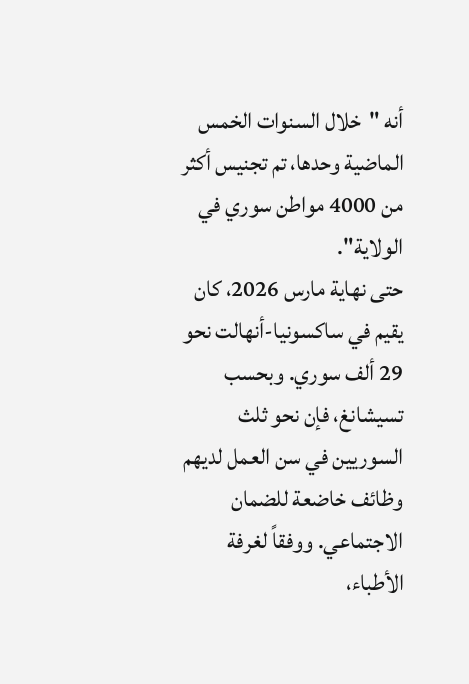أنه "خلال السنوات الخمس الماضية وحدها، تم تجنيس أكثر من 4000 مواطن سوري في الولاية".
حتى نهاية مارس 2026، كان يقيم في ساكسونيا-أنهالت نحو 29 ألف سوري. وبحسب تسيشانغ، فإن نحو ثلث السوريين في سن العمل لديهم وظائف خاضعة للضمان الاجتماعي. ووفقاً لغرفة الأطباء،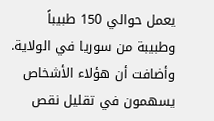يعمل حوالي 150 طبيباً وطبيبة من سوريا في الولاية.
وأضافت أن هؤلاء الأشخاص يسهمون في تقليل نقص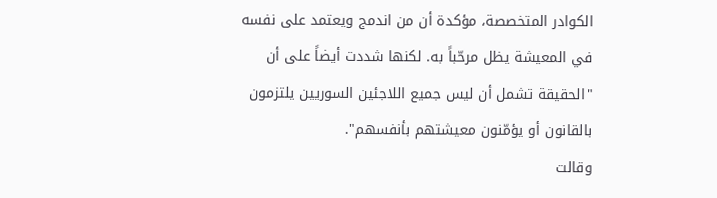الكوادر المتخصصة، مؤكدة أن من اندمج ويعتمد على نفسه في المعيشة يظل مرحّباً به. لكنها شددت أيضاً على أن "الحقيقة تشمل أن ليس جميع اللاجئين السوريين يلتزمون بالقانون أو يؤمّنون معيشتهم بأنفسهم".
وقالت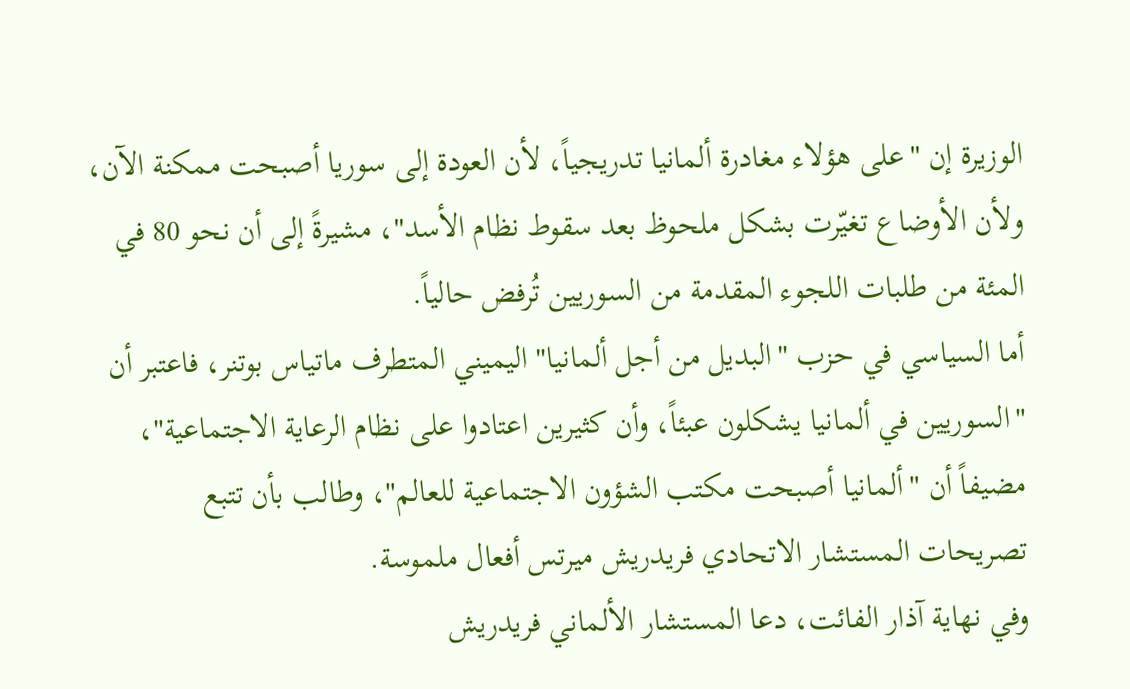الوزيرة إن "على هؤلاء مغادرة ألمانيا تدريجياً، لأن العودة إلى سوريا أصبحت ممكنة الآن، ولأن الأوضاع تغيّرت بشكل ملحوظ بعد سقوط نظام الأسد"، مشيرةً إلى أن نحو 80 في المئة من طلبات اللجوء المقدمة من السوريين تُرفض حالياً.
أما السياسي في حزب "البديل من أجل ألمانيا" اليميني المتطرف ماتياس بوتنر، فاعتبر أن "السوريين في ألمانيا يشكلون عبئاً، وأن كثيرين اعتادوا على نظام الرعاية الاجتماعية"، مضيفاً أن "ألمانيا أصبحت مكتب الشؤون الاجتماعية للعالم"، وطالب بأن تتبع تصريحات المستشار الاتحادي فريدريش ميرتس أفعال ملموسة.
وفي نهاية آذار الفائت، دعا المستشار الألماني فريدريش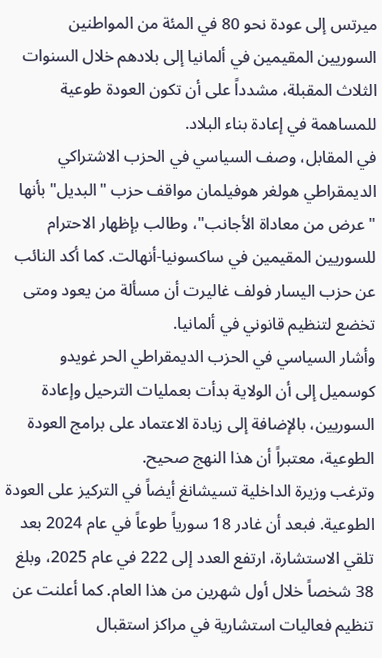ميرتس إلى عودة نحو 80 في المئة من المواطنين السوريين المقيمين في ألمانيا إلى بلادهم خلال السنوات الثلاث المقبلة، مشدداً على أن تكون العودة طوعية للمساهمة في إعادة بناء البلاد.
في المقابل، وصف السياسي في الحزب الاشتراكي الديمقراطي هولغر هوفيلمان مواقف حزب "البديل" بأنها "عرض من معاداة الأجانب"، وطالب بإظهار الاحترام للسوريين المقيمين في ساكسونيا-أنهالت. كما أكد النائب عن حزب اليسار فولف غاليرت أن مسألة من يعود ومتى تخضع لتنظيم قانوني في ألمانيا.
وأشار السياسي في الحزب الديمقراطي الحر غويدو كوسميل إلى أن الولاية بدأت بعمليات الترحيل وإعادة السوريين، بالإضافة إلى زيادة الاعتماد على برامج العودة الطوعية، معتبراً أن هذا النهج صحيح.
وترغب وزيرة الداخلية تسيشانغ أيضاً في التركيز على العودة الطوعية. فبعد أن غادر 18 سورياً طوعاً في عام 2024 بعد تلقي الاستشارة، ارتفع العدد إلى 222 في عام 2025، وبلغ 38 شخصاً خلال أول شهرين من هذا العام. كما أعلنت عن تنظيم فعاليات استشارية في مراكز استقبال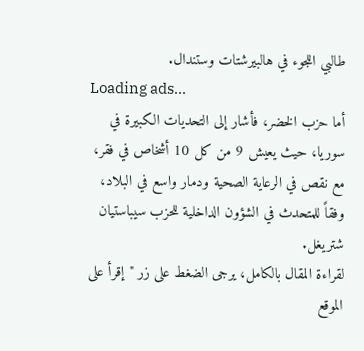طالبي اللجوء في هالبيرشتات وستندال.
Loading ads...
أما حزب الخضر، فأشار إلى التحديات الكبيرة في سوريا، حيث يعيش 9 من كل 10 أشخاص في فقر، مع نقص في الرعاية الصحية ودمار واسع في البلاد، وفقاً للمتحدث في الشؤون الداخلية للحزب سيباستيان شتريغل.
لقراءة المقال بالكامل، يرجى الضغط على زر "إقرأ على الموقع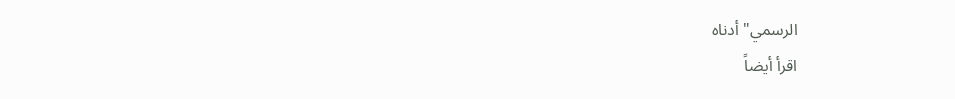الرسمي" أدناه
اقرأ أيضاً